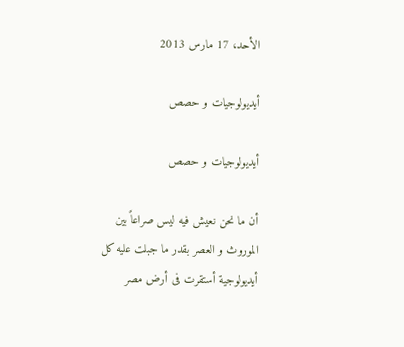الأحد، 17 مارس 2013

أيديولوجيات و حصص

أيديولوجيات و حصص

أن ما نحن نعيش فيه ليس صراعاً بين الموروث و العصر بقدر ما جبلت عليه كل أيديولوجية أستقرت فى أرض مصر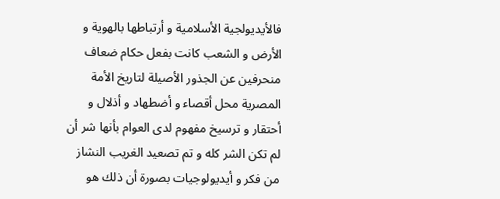فالأيديولجية الأسلامية و أرتباطها بالهوية و الأرض و الشعب كانت بفعل حكام ضعاف منحرفين عن الجذور الأصيلة لتاريخ الأمة المصرية محل أقصاء و أضطهاد و أذلال و أحتقار و ترسيخ مفهوم لدى العوام بأنها شر أن لم تكن الشر كله و تم تصعيد الغريب النشاز من فكر و أيديولوجيات بصورة أن ذلك هو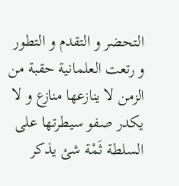التحضر و التقدم و التطور و رتعت العلمانية حقبة من الزمن لا ينازعها منازع و لا يكدر صفو سيطرتها على السلطة ثَمْة شئ يذكر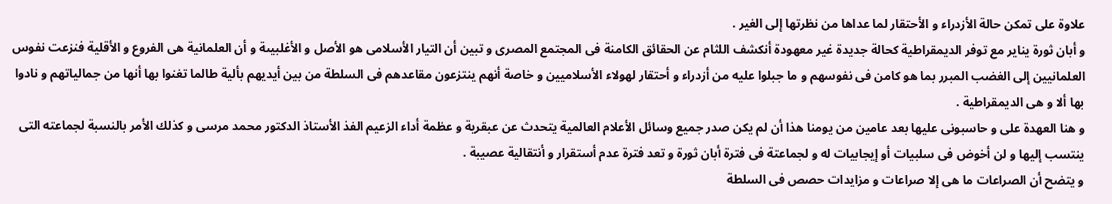علاوة على تمكن حالة الأزدراء و الأحتقار لما عداها من نظرتها إلى الغير .
و أبان ثورة يناير مع توفر الديمقراطية كحالة جديدة غير معهودة أنكشف اللثام عن الحقائق الكامنة فى المجتمع المصرى و تبين أن التيار الأسلامى هو الأصل و الأغلبيىة و أن العلمانية هى الفروع و الأقلية فنزعت نفوس العلمانيين إلى الغضب المبرر بما هو كامن فى نفوسهم و ما جبلوا عليه من أزدراء و أحتقار لهولاء الأسلاميين و خاصة أنهم ينتزعون مقاعدهم فى السلطة من بين أيديهم بألية طالما تغنوا بها أنها من جمالياتهم و نادوا بها ألا و هى الديمقراطية .
و هنا العهدة على و حاسبونى عليها بعد عامين من يومنا هذا أن لم يكن صدر جميع وسائل الأعلام العالمية يتحدث عن عبقرية و عظمة أداء الزعيم الفذ الأستاذ الدكتور محمد مرسى و كذلك الأمر بالنسبة لجماعته التى ينتسب إليها و لن أخوض فى سلبيات أو إيجابيات له و لجماعتة فى فترة أبان ثورة و تعد فترة عدم أستقرار و أنتقالية عصيبة .
و يتضح أن الصراعات ما هى إلا صراعات و مزايدات حصص فى السلطة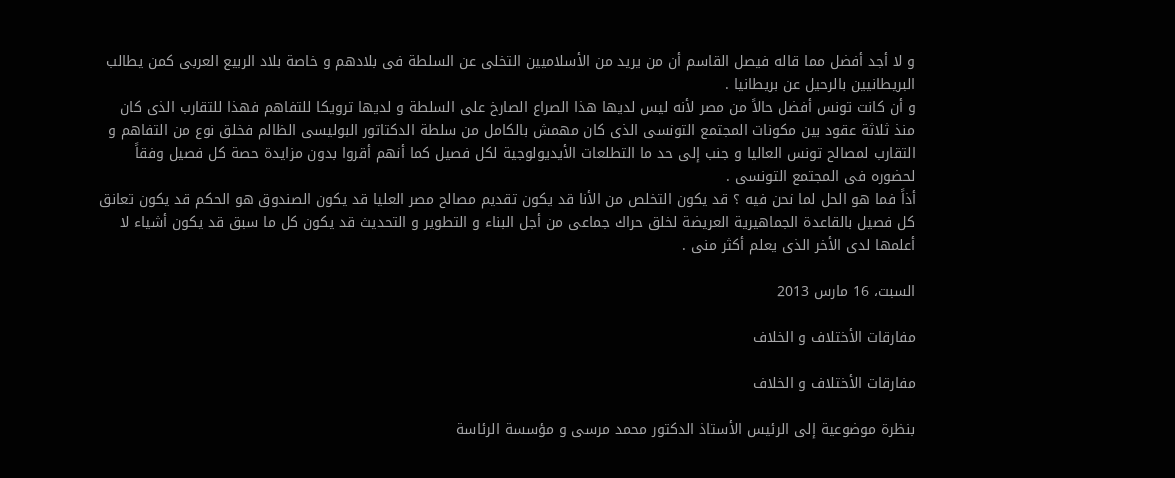و لا أجد أفضل مما قاله فيصل القاسم أن من يريد من الأسلاميين التخلى عن السلطة فى بلادهم و خاصة بلاد الربيع العربى كمن يطالب البريطانيين بالرحيل عن بريطانيا .
و أن كانت تونس أفضل حالاً من مصر لأنه ليس لديها هذا الصراع الصارخ على السلطة و لديها ترويكا للتفاهم فهذا للتقارب الذى كان منذ ثلاثة عقود بين مكونات المجتمع التونسى الذى كان مهمش بالكامل من سلطة الدكتاتور البوليسى الظالم فخلق نوع من التفاهم و التقارب لمصالح تونس العاليا و جنب إلى حد ما التطلعات الأيديولوجية لكل فصيل كما أنهم أقروا بدون مزايدة حصة كل فصيل وفقاً لحضوره فى المجتمع التونسى .
أذاً فما هو الحل لما نحن فيه ؟ قد يكون التخلص من الأنا قد يكون تقديم مصالح مصر العليا قد يكون الصندوق هو الحكم قد يكون تعانق كل فصيل بالقاعدة الجماهيرية العريضة لخلق حراك جماعى من أجل البناء و التطوير و التحديث قد يكون كل ما سبق قد يكون أشياء لا أعلمها لدى الأخر الذى يعلم أكثر منى .

السبت، 16 مارس 2013

مفارقات الأختلاف و الخلاف

مفارقات الأختلاف و الخلاف

بنظرة موضوعية إلى الرئيس الأستاذ الدكتور محمد مرسى و مؤسسة الرئاسة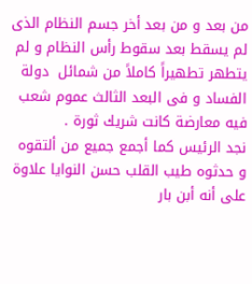من بعد و من بعد أخر جسم النظام الذى  لم يسقط بعد سقوط رأس النظام و لم يتطهر تطهيراً كاملاً من شمائل  دولة الفساد و فى البعد الثالث عموم شعب فيه معارضة كانت شريك ثورة .
نجد الرئيس كما أجمع جميع من ألتقوه و حدثوه طيب القلب حسن النوايا علاوة على أنه أبن بار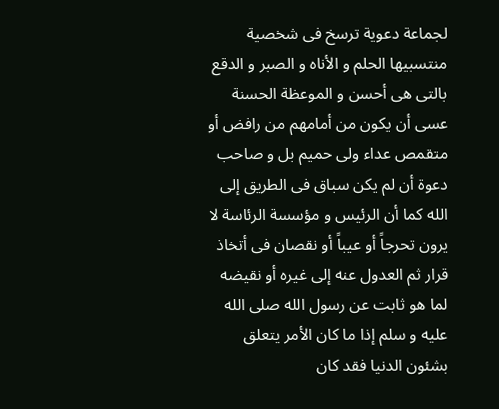لجماعة دعوية ترسخ فى شخصية منتسبيها الحلم و الأناه و الصبر و الدقع بالتى هى أحسن و الموعظة الحسنة عسى أن يكون من أمامهم من رافض أو متقمص عداء ولى حميم بل و صاحب دعوة أن لم يكن سباق فى الطريق إلى الله كما أن الرئيس و مؤسسة الرئاسة لا يرون تحرجاً أو عيباً أو نقصان فى أتخاذ قرار ثم العدول عنه إلى غيره أو نقيضه لما هو ثابت عن رسول الله صلى الله عليه و سلم إذا ما كان الأمر يتعلق بشئون الدنيا فقد كان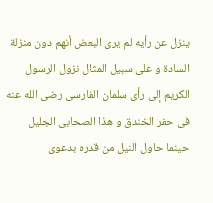ينزل عن رأيه لم يرى البعض أنهم دون منزلة السادة و على سبيل المثال نزول الرسول الكريم إلى رأى سلمان الفارسى رضى الله عنه فى حفر الخندق و هذا الصحابى الجليل حينما حاول النيل من قدره بدعوى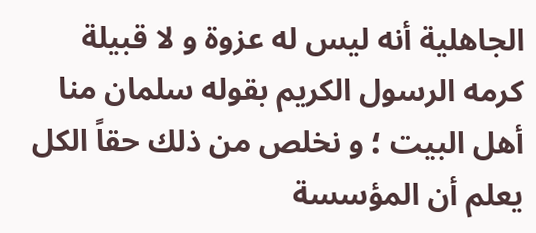الجاهلية أنه ليس له عزوة و لا قبيلة كرمه الرسول الكريم بقوله سلمان منا أهل البيت ؛ و نخلص من ذلك حقاً الكل يعلم أن المؤسسة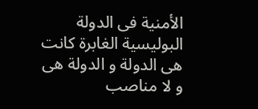الأمنية فى الدولة البوليسية الغابرة كانت هى الدولة و الدولة هى و لا مناصب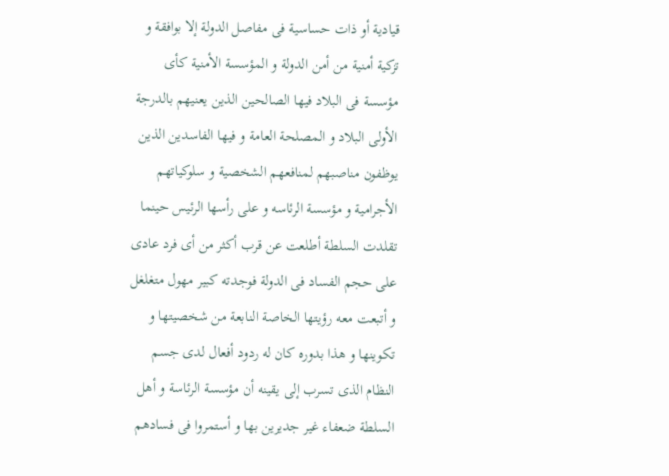قيادية أو ذات حساسية فى مفاصل الدولة إلا بوافقة و تزكية أمنية من أمن الدولة و المؤسسة الأمنية كأى مؤسسة فى البلاد فيها الصالحين الذين يعنيهم بالدرجة الأولى البلاد و المصلحة العامة و فيها الفاسدين الذين يوظفون مناصبهم لمنافعهم الشخصية و سلوكياتهم الأجرامية و مؤسسة الرئاسه و على رأسها الرئيس حينما تقلدت السلطة أطلعت عن قرب أكثر من أى فرد عادى على حجم الفساد فى الدولة فوجدته كبير مهول متغلغل و أتبعت معه رؤيتها الخاصة النابعة من شخصيتها و تكوينها و هذا بدوره كان له ردود أفعال لدى جسم النظام الذى تسرب إلى يقينه أن مؤسسة الرئاسة و أهل السلطة ضعفاء غير جديرين بها و أستمروا فى فسادهم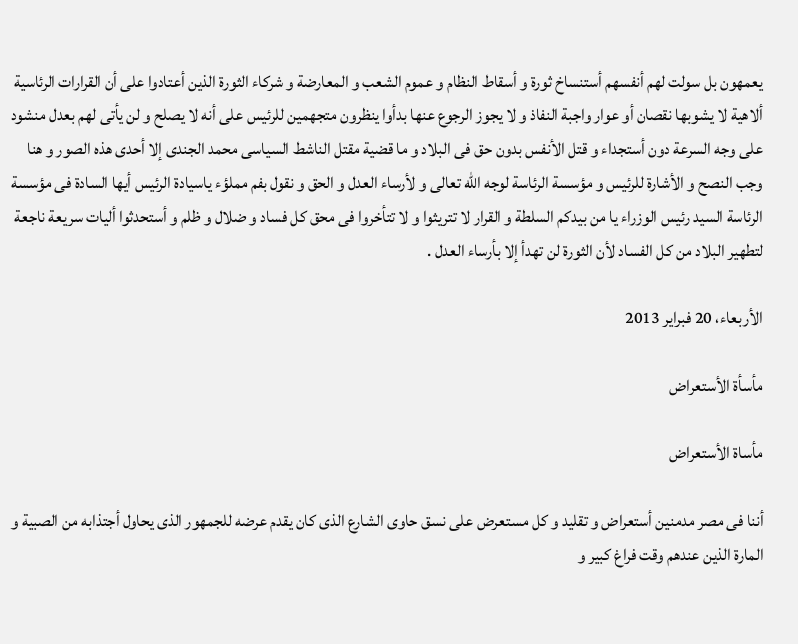يعمهون بل سولت لهم أنفسهم أستنساخ ثورة و أسقاط النظام و عموم الشعب و المعارضة و شركاء الثورة الذين أعتادوا على أن القرارات الرئاسية ألاهية لا يشوبها نقصان أو عوار واجبة النفاذ و لا يجوز الرجوع عنها بدأوا ينظرون متجهمين للرئيس على أنه لا يصلح و لن يأتى لهم بعدل منشود على وجه السرعة دون أستجداء و قتل الأنفس بدون حق فى البلاد و ما قضية مقتل الناشط السياسى محمد الجندى إلا أحدى هذه الصور و هنا وجب النصح و الأشارة للرئيس و مؤسسة الرئاسة لوجه الله تعالى و لأرساء العدل و الحق و نقول بفم مملؤء ياسيادة الرئيس أيها السادة فى مؤسسة الرئاسة السيد رئيس الوزراء يا من بيدكم السلطة و القرار لا تتريثوا و لا تتأخروا فى محق كل فساد و ضلال و ظلم و أستحدثوا أليات سريعة ناجعة لتطهير البلاد من كل الفساد لأن الثورة لن تهدأ إلا بأرساء العدل .

الأربعاء، 20 فبراير 2013

مأسأة الأستعراض

مأساة الأستعراض

أننا فى مصر مدمنين أستعراض و تقليد و كل مستعرض على نسق حاوى الشارع الذى كان يقدم عرضه للجمهور الذى يحاول أجتذابه من الصبية و المارة الذين عندهم وقت فراغ كبير و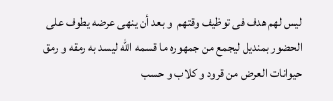ليس لهم هدف فى توظيف وقتهم  و بعد أن ينهى عرضه يطوف على الحضور بمنديل ليجمع من جمهوره ما قسمه الله ليسد به رمقه و رمق حيوانات العرض من قرود و كلاب و حسب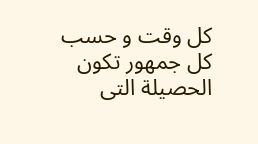كل وقت و حسب كل جمهور تكون الحصيلة التى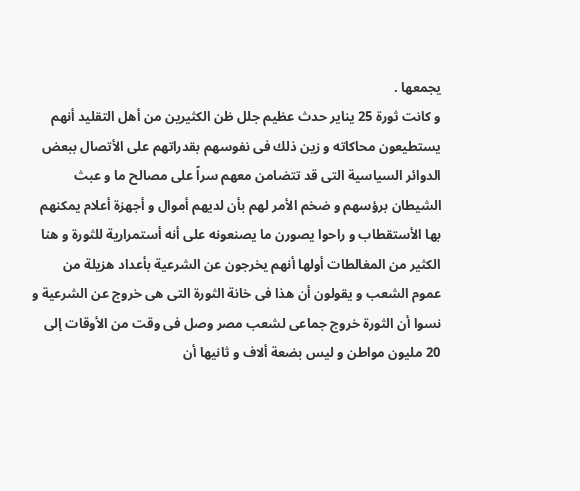يجمعها .
و كانت ثورة 25 يناير حدث عظيم جلل ظن الكثيرين من أهل التقليد أنهم يستطيعون محاكاته و زين ذلك فى نفوسهم بقدراتهم على الأتصال ببعض الدوائر السياسية التى قد تتضامن معهم سراً على مصالح ما و عبث الشيطان برؤسهم و ضخم الأمر لهم بأن لديهم أموال و أجهزة أعلام يمكنهم بها الأستقطاب و راحوا يصورن ما يصنعونه على أنه أستمرارية للثورة و هنا الكثير من المغالطات أولها أنهم يخرجون عن الشرعية بأعداد هزيلة من عموم الشعب و يقولون أن هذا فى خانة الثورة التى هى خروج عن الشرعية و نسوا أن الثورة خروج جماعى لشعب مصر وصل فى وقت من الأوقات إلى 20 مليون مواطن و ليس بضعة ألاف و ثانيها أن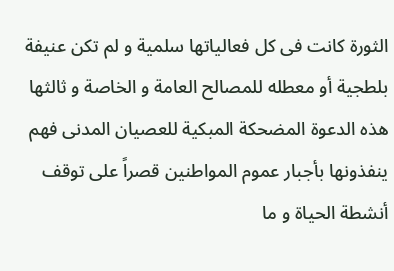الثورة كانت فى كل فعالياتها سلمية و لم تكن عنيفة بلطجية أو معطله للمصالح العامة و الخاصة و ثالثها هذه الدعوة المضحكة المبكية للعصيان المدنى فهم ينفذونها بأجبار عموم المواطنين قصراً على توقف أنشطة الحياة و ما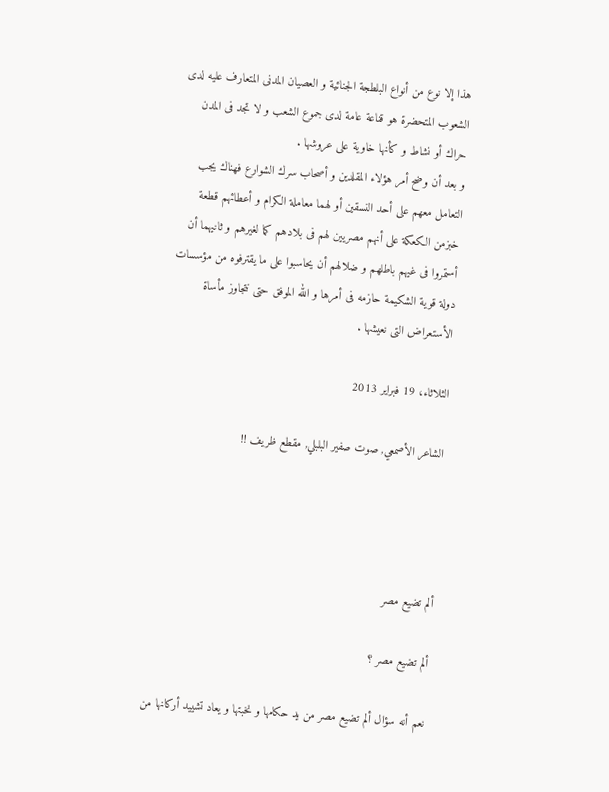هذا إلا نوع من أنواع البلطجة الجنائية و العصيان المدنى المتعارف عليه لدى الشعوب المتحضرة هو قناعة عامة لدى جموع الشعب و لا تجد فى المدن حراك أو نشاط و كأنها خاوية على عروشها .
و بعد أن وضح أمر هؤلاء المقلدين و أصحاب سرك الشوارع فهناك يجب التعامل معهم على أحد النسقين أو لهما معاملة الكرام و أعطائهم قطعة خبزمن الكعكة على أنهم مصريين لهم فى بلادهم كما لغيرهم و ثانيهما أن أستمروا فى غيهم باطلهم و ضلالهم أن يحاسبوا على ما يقترفوه من مؤسسات دولة قوية الشكيمة حازمه فى أمرها و الله الموفق حتى نتجاوز مأساة الأستعراض التى نعيشها .

الثلاثاء، 19 فبراير 2013

الشاعر الأصمعي, صوت صفير البلبلي, مقطع ظريف !!




ألم تضيع مصر

ألم تضيع مصر ؟

نعم أنه سؤال ألم تضيع مصر من يد حكامها و نخبتها و يعاد تشييد أركانها من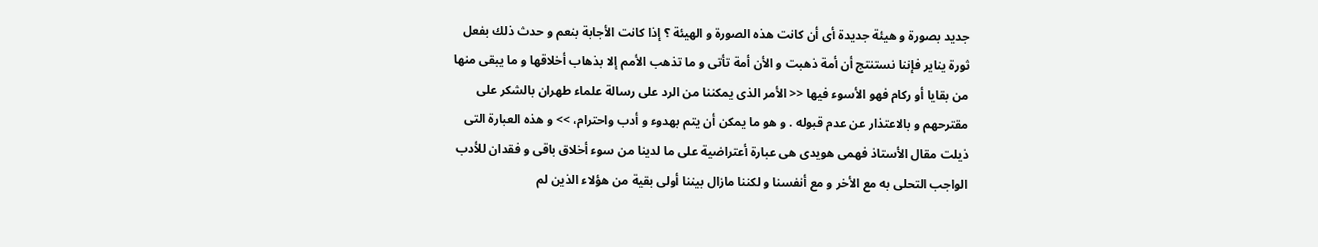جديد بصورة و هيئة جديدة أى أن كانت هذه الصورة و الهيئة ؟ إذا كانت الأجابة بنعم و حدث ذلك بفعل ثورة يناير فإننا نستنتج أن أمة ذهبت و الأن أمة تأتى و ما تذهب الأمم إلا بذهاب أخلاقها و ما يبقى منها من بقايا أو ركام فهو الأسوء فيها << الأمر الذى يمكننا من الرد على رسالة علماء طهران بالشكر على مقترحهم و بالاعتذار عن عدم قبوله . و هو ما يمكن أن يتم بهدوء و أدب واحترام، >> و هذه العبارة التى ذيلت مقال الأستاذ فهمى هويدى هى عبارة أعتراضية على ما لدينا من سوء أخلاق باقى و فقدان للأدب الواجب التحلى به مع الأخر و مع أنفسنا و لكننا مازال بيننا أولى بقية من هؤلاء الذين لم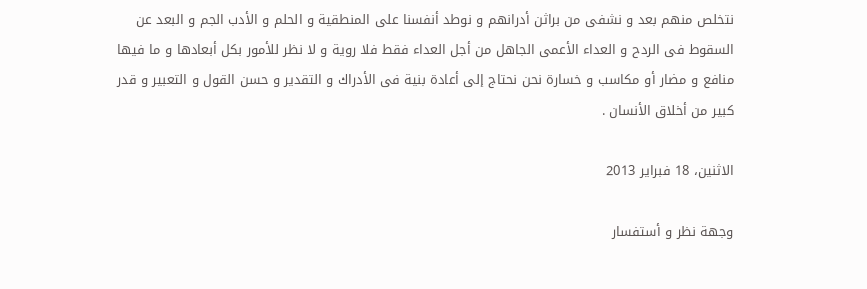نتخلص منهم بعد و نشفى من براثن أدرانهم و نوطد أنفسنا على المنطقية و الحلم و الأدب الجم و البعد عن السقوط فى الردح و العداء الأعمى الجاهل من أجل العداء فقط فلا روية و لا نظر للأمور بكل أبعادها و ما فيها منافع و مضار أو مكاسب و خسارة نحن نحتاج إلى أعادة بنية فى الأدراك و التقدير و حسن القول و التعبير و قدر كبير من أخلاق الأنسان .

الاثنين، 18 فبراير 2013

وجهة نظر و أستفسار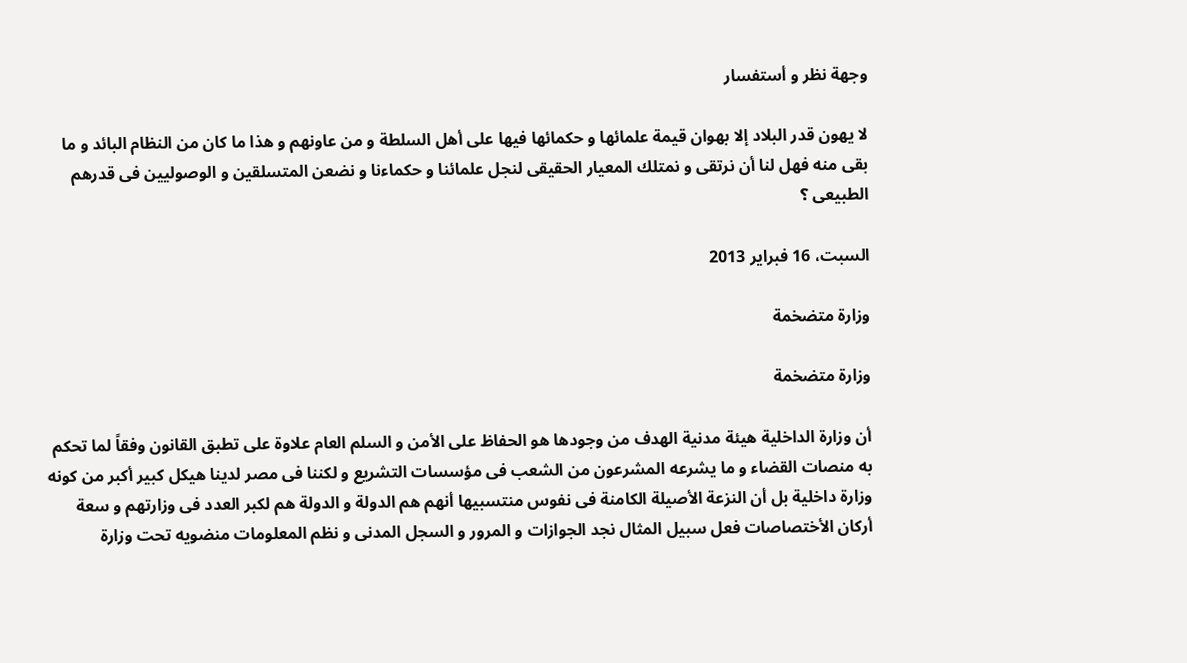وجهة نظر و أستفسار

لا يهون قدر البلاد إلا بهوان قيمة علمائها و حكمائها فيها على أهل السلطة و من عاونهم و هذا ما كان من النظام البائد و ما بقى منه فهل لنا أن نرتقى و نمتلك المعيار الحقيقى لنجل علمائنا و حكماءنا و نضعن المتسلقين و الوصوليين فى قدرهم الطبيعى ؟

السبت، 16 فبراير 2013

وزارة متضخمة

وزارة متضخمة

أن وزارة الداخلية هيئة مدنية الهدف من وجودها هو الحفاظ على الأمن و السلم العام علاوة على تطبق القانون وفقاً لما تحكم به منصات القضاء و ما يشرعه المشرعون من الشعب فى مؤسسات التشريع و لكننا فى مصر لدينا هيكل كبير أكبر من كونه وزارة داخلية بل أن النزعة الأصيلة الكامنة فى نفوس منتسبيها أنهم هم الدولة و الدولة هم لكبر العدد فى وزارتهم و سعة أركان الأختصاصات فعل سبيل المثال نجد الجوازات و المرور و السجل المدنى و نظم المعلومات منضويه تحت وزارة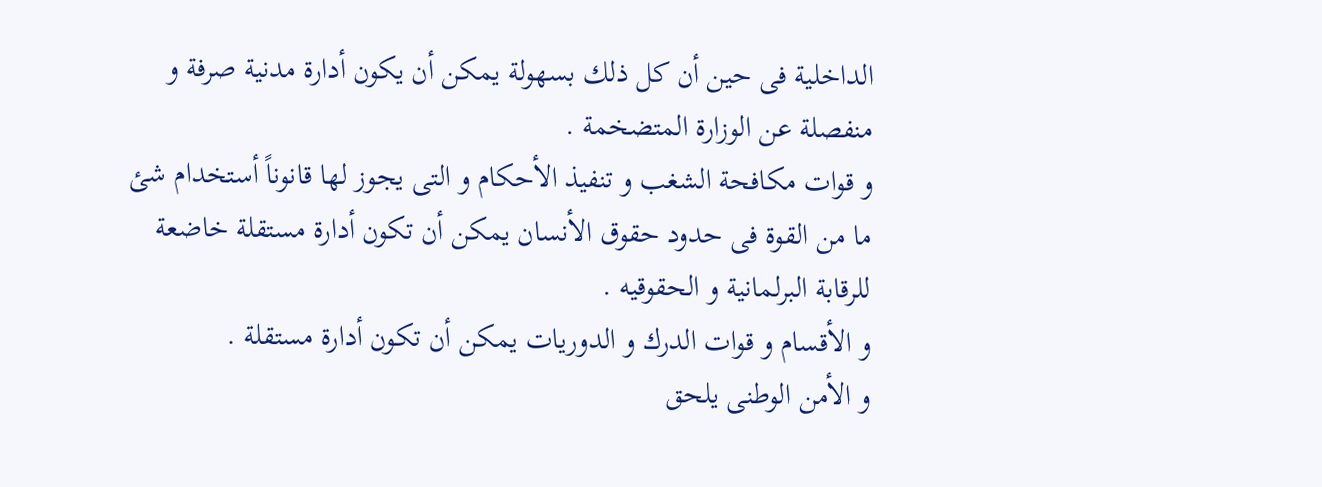الداخلية فى حين أن كل ذلك بسهولة يمكن أن يكون أدارة مدنية صرفة و منفصلة عن الوزارة المتضخمة .
و قوات مكافحة الشغب و تنفيذ الأحكام و التى يجوز لها قانوناً أستخدام شئ ما من القوة فى حدود حقوق الأنسان يمكن أن تكون أدارة مستقلة خاضعة للرقابة البرلمانية و الحقوقيه .
و الأقسام و قوات الدرك و الدوريات يمكن أن تكون أدارة مستقلة .
و الأمن الوطنى يلحق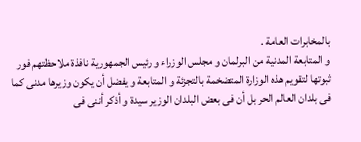بالمخابرات العامة .
و المتابعة المدنية من البرلمان و مجلس الوزراء و رئيس الجمهورية نافذة ملاحظتهم فور ثبوتها لتقويم هذه الوزارة المتضخمة بالتجزئة و المتابعة و يفضل أن يكون وزيرها مدنى كما فى بلدان العالم الحر بل أن فى بعض البلدان الوزير سيدة و أذكر أننى فى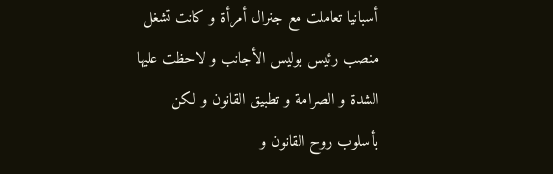أسبانيا تعاملت مع جنرال أمرأة و كانت تشغل منصب رئيس بوليس الأجانب و لاحظت عليها الشدة و الصرامة و تطبيق القانون و لكن بأسلوب روح القانون و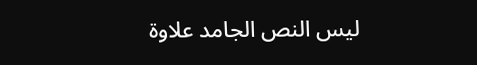ليس النص الجامد علاوة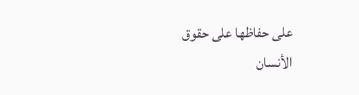على حفاظها على حقوق الأنسان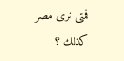فمتى نرى مصر كذلك ؟